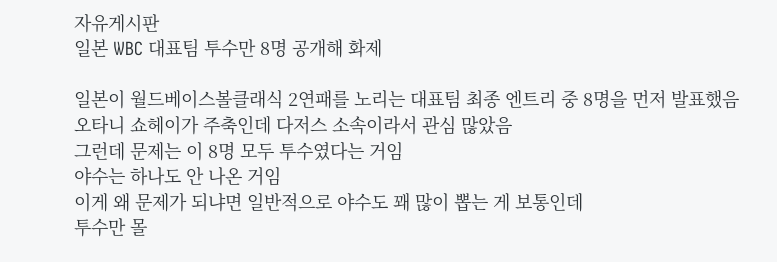자유게시판
일본 WBC 대표팀 투수만 8명 공개해 화제

일본이 월드베이스볼클래식 2연패를 노리는 대표팀 최종 엔트리 중 8명을 먼저 발표했음
오타니 쇼헤이가 주축인데 다저스 소속이라서 관심 많았음
그런데 문제는 이 8명 모두 투수였다는 거임
야수는 하나도 안 나온 거임
이게 왜 문제가 되냐면 일반적으로 야수도 꽤 많이 뽑는 게 보통인데
투수만 몰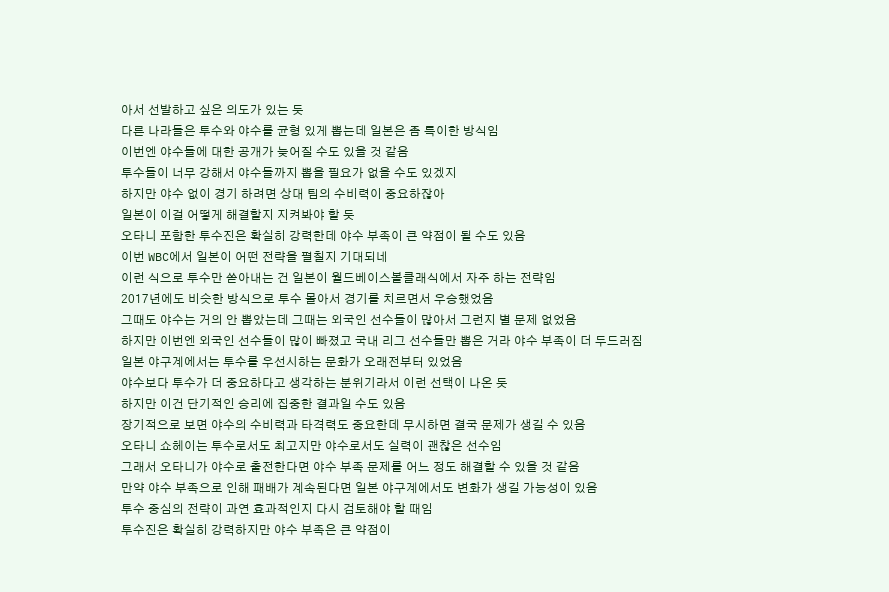아서 선발하고 싶은 의도가 있는 듯
다른 나라들은 투수와 야수를 균형 있게 뽑는데 일본은 좀 특이한 방식임
이번엔 야수들에 대한 공개가 늦어질 수도 있을 것 같음
투수들이 너무 강해서 야수들까지 뽑을 필요가 없을 수도 있겠지
하지만 야수 없이 경기 하려면 상대 팀의 수비력이 중요하잖아
일본이 이걸 어떻게 해결할지 지켜봐야 할 듯
오타니 포함한 투수진은 확실히 강력한데 야수 부족이 큰 약점이 될 수도 있음
이번 WBC에서 일본이 어떤 전략을 펼칠지 기대되네
이런 식으로 투수만 쏟아내는 건 일본이 월드베이스볼클래식에서 자주 하는 전략임
2017년에도 비슷한 방식으로 투수 몰아서 경기를 치르면서 우승했었음
그때도 야수는 거의 안 뽑았는데 그때는 외국인 선수들이 많아서 그런지 별 문제 없었음
하지만 이번엔 외국인 선수들이 많이 빠졌고 국내 리그 선수들만 뽑은 거라 야수 부족이 더 두드러짐
일본 야구계에서는 투수를 우선시하는 문화가 오래전부터 있었음
야수보다 투수가 더 중요하다고 생각하는 분위기라서 이런 선택이 나온 듯
하지만 이건 단기적인 승리에 집중한 결과일 수도 있음
장기적으로 보면 야수의 수비력과 타격력도 중요한데 무시하면 결국 문제가 생길 수 있음
오타니 쇼헤이는 투수로서도 최고지만 야수로서도 실력이 괜찮은 선수임
그래서 오타니가 야수로 출전한다면 야수 부족 문제를 어느 정도 해결할 수 있을 것 같음
만약 야수 부족으로 인해 패배가 계속된다면 일본 야구계에서도 변화가 생길 가능성이 있음
투수 중심의 전략이 과연 효과적인지 다시 검토해야 할 때임
투수진은 확실히 강력하지만 야수 부족은 큰 약점이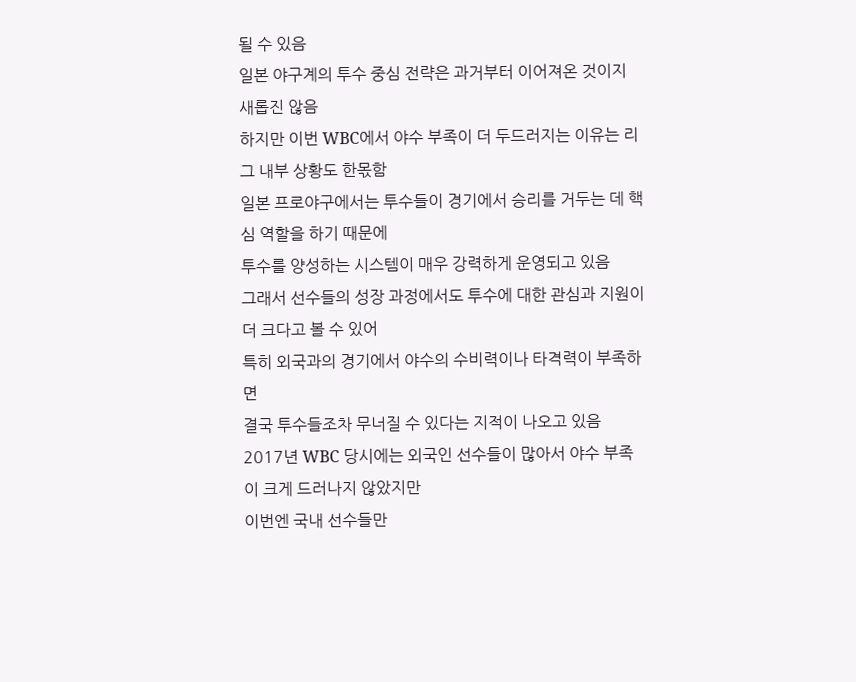될 수 있음
일본 야구계의 투수 중심 전략은 과거부터 이어져온 것이지 새롭진 않음
하지만 이번 WBC에서 야수 부족이 더 두드러지는 이유는 리그 내부 상황도 한몫함
일본 프로야구에서는 투수들이 경기에서 승리를 거두는 데 핵심 역할을 하기 때문에
투수를 양성하는 시스템이 매우 강력하게 운영되고 있음
그래서 선수들의 성장 과정에서도 투수에 대한 관심과 지원이 더 크다고 볼 수 있어
특히 외국과의 경기에서 야수의 수비력이나 타격력이 부족하면
결국 투수들조차 무너질 수 있다는 지적이 나오고 있음
2017년 WBC 당시에는 외국인 선수들이 많아서 야수 부족이 크게 드러나지 않았지만
이번엔 국내 선수들만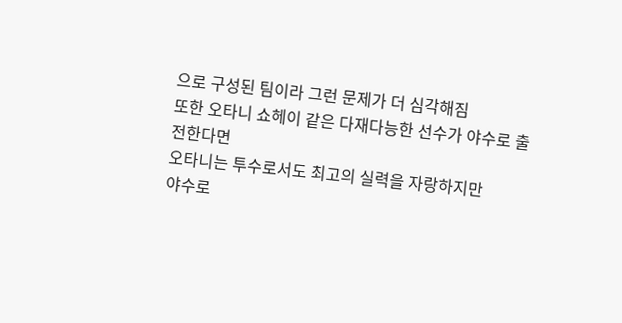으로 구성된 팀이라 그런 문제가 더 심각해짐
또한 오타니 쇼헤이 같은 다재다능한 선수가 야수로 출전한다면
오타니는 투수로서도 최고의 실력을 자랑하지만
야수로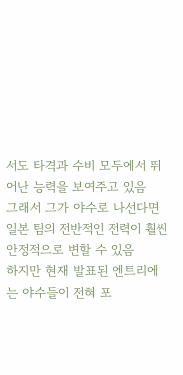서도 타격과 수비 모두에서 뛰어난 능력을 보여주고 있음
그래서 그가 야수로 나선다면 일본 팀의 전반적인 전력이 훨씬 안정적으로 변할 수 있음
하지만 현재 발표된 엔트리에는 야수들이 전혀 포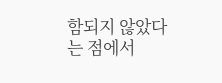함되지 않았다는 점에서